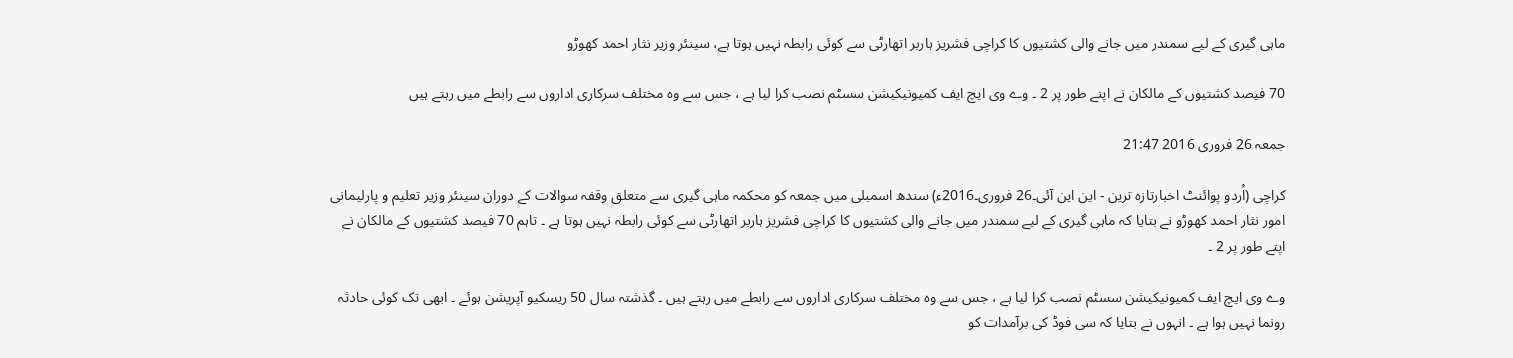ماہی گیری کے لیے سمندر میں جانے والی کشتیوں کا کراچی فشریز ہاربر اتھارٹی سے کوئی رابطہ نہیں ہوتا ہے، سینئر وزیر نثار احمد کھوڑو

70 فیصد کشتیوں کے مالکان نے اپنے طور پر 2 ۔ وے وی ایچ ایف کمیونیکیشن سسٹم نصب کرا لیا ہے ، جس سے وہ مختلف سرکاری اداروں سے رابطے میں رہتے ہیں

جمعہ 26 فروری 2016 21:47

کراچی (اُردو پوائنٹ اخبارتازہ ترین - این این آئی۔26 فروری۔2016ء) سندھ اسمبلی میں جمعہ کو محکمہ ماہی گیری سے متعلق وقفہ سوالات کے دوران سینئر وزیر تعلیم و پارلیمانی امور نثار احمد کھوڑو نے بتایا کہ ماہی گیری کے لیے سمندر میں جانے والی کشتیوں کا کراچی فشریز ہاربر اتھارٹی سے کوئی رابطہ نہیں ہوتا ہے ۔ تاہم 70 فیصد کشتیوں کے مالکان نے اپنے طور پر 2 ۔

وے وی ایچ ایف کمیونیکیشن سسٹم نصب کرا لیا ہے ، جس سے وہ مختلف سرکاری اداروں سے رابطے میں رہتے ہیں ۔ گذشتہ سال 50 ریسکیو آپریشن ہوئے ۔ ابھی تک کوئی حادثہ رونما نہیں ہوا ہے ۔ انہوں نے بتایا کہ سی فوڈ کی برآمدات کو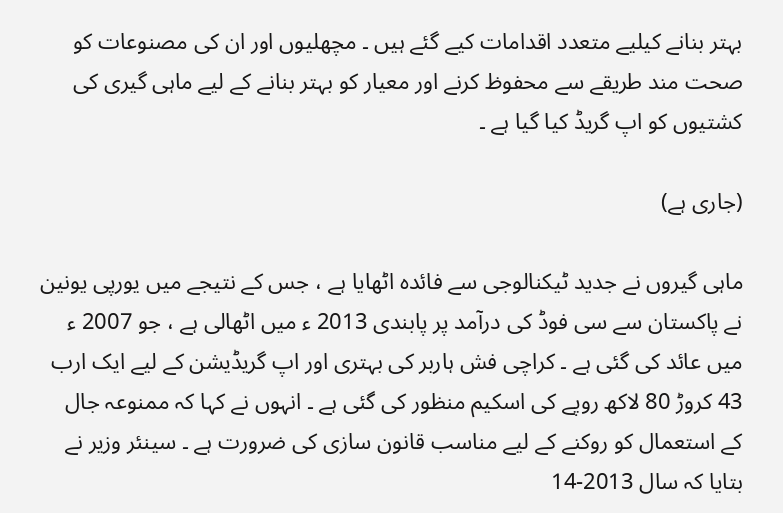بہتر بنانے کیلیے متعدد اقدامات کیے گئے ہیں ۔ مچھلیوں اور ان کی مصنوعات کو صحت مند طریقے سے محفوظ کرنے اور معیار کو بہتر بنانے کے لیے ماہی گیری کی کشتیوں کو اپ گریڈ کیا گیا ہے ۔

(جاری ہے)

ماہی گیروں نے جدید ٹیکنالوجی سے فائدہ اٹھایا ہے ، جس کے نتیجے میں یورپی یونین نے پاکستان سے سی فوڈ کی درآمد پر پابندی 2013 ء میں اٹھالی ہے ، جو 2007 ء میں عائد کی گئی ہے ۔ کراچی فش ہاربر کی بہتری اور اپ گریڈیشن کے لیے ایک ارب 43 کروڑ 80 لاکھ روپے کی اسکیم منظور کی گئی ہے ۔ انہوں نے کہا کہ ممنوعہ جال کے استعمال کو روکنے کے لیے مناسب قانون سازی کی ضرورت ہے ۔ سینئر وزیر نے بتایا کہ سال 2013-14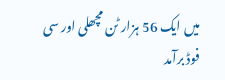میں ایک 56 ہزار ٹن مچھلی اور سی فوڈ برآمد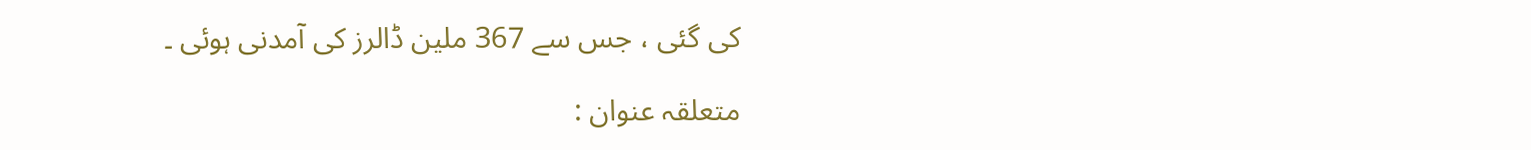کی گئی ، جس سے 367 ملین ڈالرز کی آمدنی ہوئی ۔

متعلقہ عنوان :